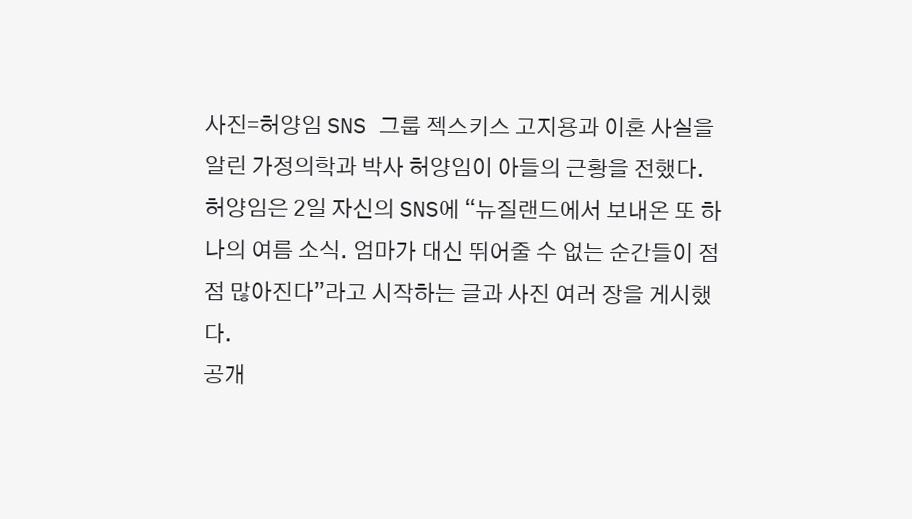사진=허양임 SNS 그룹 젝스키스 고지용과 이혼 사실을 알린 가정의학과 박사 허양임이 아들의 근황을 전했다.
허양임은 2일 자신의 SNS에 “뉴질랜드에서 보내온 또 하나의 여름 소식. 엄마가 대신 뛰어줄 수 없는 순간들이 점점 많아진다”라고 시작하는 글과 사진 여러 장을 게시했다.
공개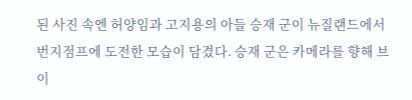된 사진 속엔 허양임과 고지용의 아들 승재 군이 뉴질랜드에서 번지점프에 도전한 모습이 담겼다. 승재 군은 카메라를 향해 브이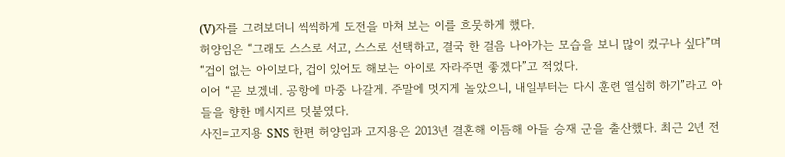(V)자를 그려보더니 씩씩하게 도전을 마쳐 보는 이를 흐뭇하게 했다.
허양임은 “그래도 스스로 서고, 스스로 선택하고, 결국 한 걸음 나아가는 모습을 보니 많이 컸구나 싶다”며 “겁이 없는 아이보다, 겁이 있어도 해보는 아이로 자라주면 좋겠다”고 적었다.
이어 “곧 보겠네. 공항에 마중 나갈게. 주말에 멋지게 놀았으니, 내일부터는 다시 훈련 열심히 하기”라고 아들을 향한 메시지르 덧붙였다.
사진=고지용 SNS 한편 허양임과 고지용은 2013년 결혼해 이듬해 아들 승재 군을 출산했다. 최근 2년 전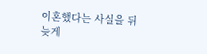이혼했다는 사실을 뒤늦게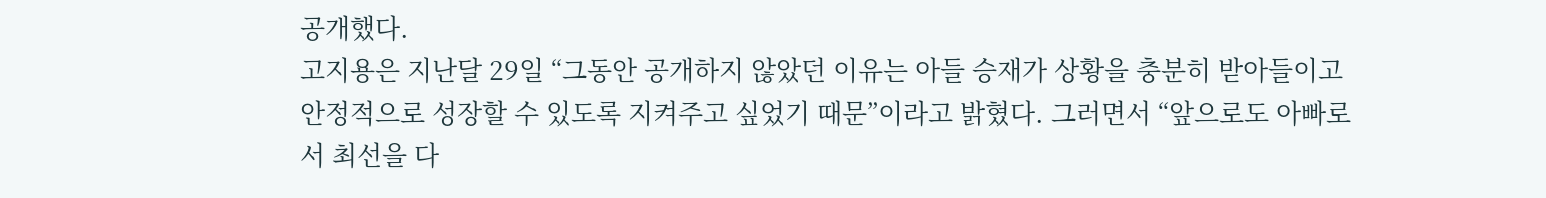공개했다.
고지용은 지난달 29일 “그동안 공개하지 않았던 이유는 아들 승재가 상황을 충분히 받아들이고 안정적으로 성장할 수 있도록 지켜주고 싶었기 때문”이라고 밝혔다. 그러면서 “앞으로도 아빠로서 최선을 다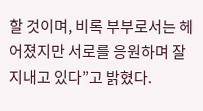할 것이며, 비록 부부로서는 헤어졌지만 서로를 응원하며 잘 지내고 있다”고 밝혔다.